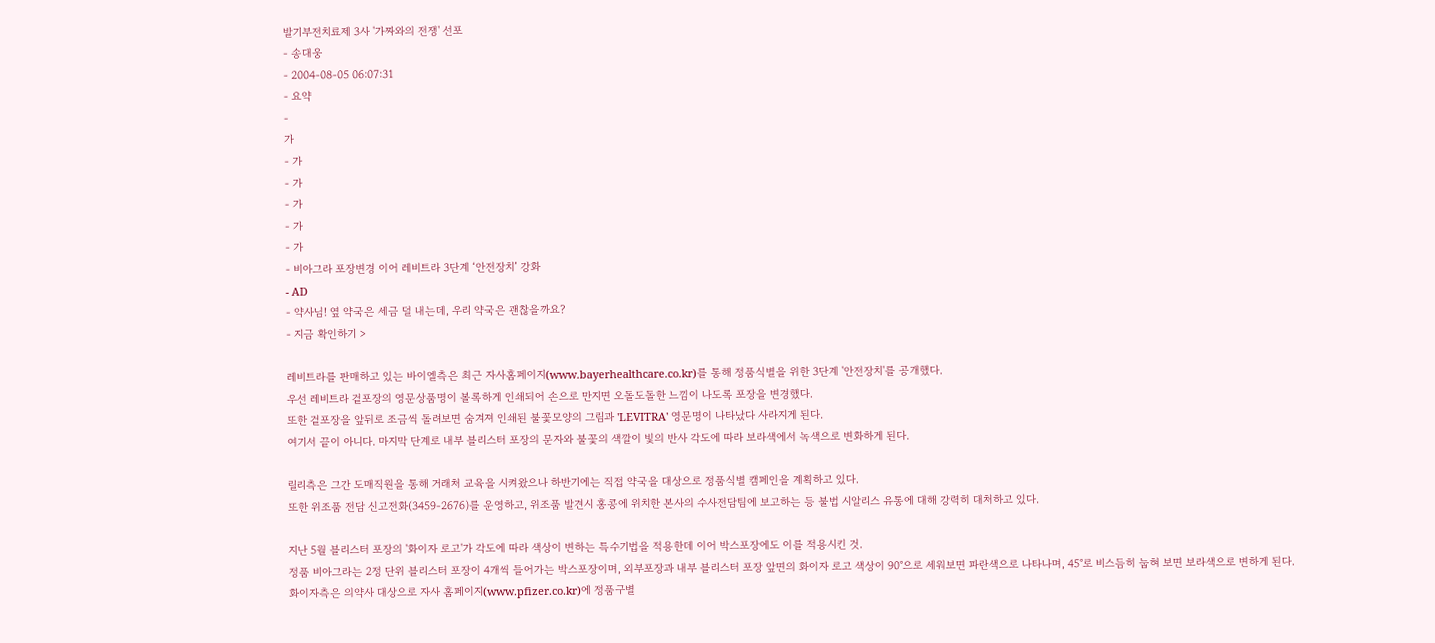발기부전치료제 3사 '가짜와의 전쟁' 선포
- 송대웅
- 2004-08-05 06:07:31
- 요약
-
가
- 가
- 가
- 가
- 가
- 가
- 비아그라 포장변경 이어 레비트라 3단계 ‘안전장치’ 강화
- AD
- 약사님! 옆 약국은 세금 덜 내는데, 우리 약국은 괜찮을까요?
- 지금 확인하기 >

레비트라를 판매하고 있는 바이엘측은 최근 자사홈페이지(www.bayerhealthcare.co.kr)를 통해 정품식별을 위한 3단계 '안전장치'를 공개했다.
우선 레비트라 겉포장의 영문상품명이 볼록하게 인쇄되어 손으로 만지면 오돌도돌한 느낌이 나도록 포장을 변경했다.
또한 겉포장을 앞뒤로 조금씩 돌려보면 숨겨져 인쇄된 불꽃모양의 그림과 'LEVITRA' 영문명이 나타났다 사라지게 된다.
여기서 끝이 아니다. 마지막 단계로 내부 블리스터 포장의 문자와 불꽃의 색깔이 빛의 반사 각도에 따라 보라색에서 녹색으로 변화하게 된다.

릴리측은 그간 도매직원을 통해 거래처 교육을 시켜왔으나 하반기에는 직접 약국을 대상으로 정품식별 캠페인을 계획하고 있다.
또한 위조품 전담 신고전화(3459-2676)를 운영하고, 위조품 발견시 홍콩에 위치한 본사의 수사전담팀에 보고하는 등 불법 시알리스 유통에 대해 강력히 대처하고 있다.

지난 5월 블리스터 포장의 '화이자 로고'가 각도에 따라 색상이 변하는 특수기법을 적용한데 이어 박스포장에도 이를 적용시킨 것.
정품 비아그라는 2정 단위 블리스터 포장이 4개씩 들어가는 박스포장이며, 외부포장과 내부 블리스터 포장 앞면의 화이자 로고 색상이 90°으로 세워보면 파란색으로 나타나며, 45°로 비스듬히 눕혀 보면 보라색으로 변하게 된다.
화이자측은 의약사 대상으로 자사 홈페이지(www.pfizer.co.kr)에 정품구별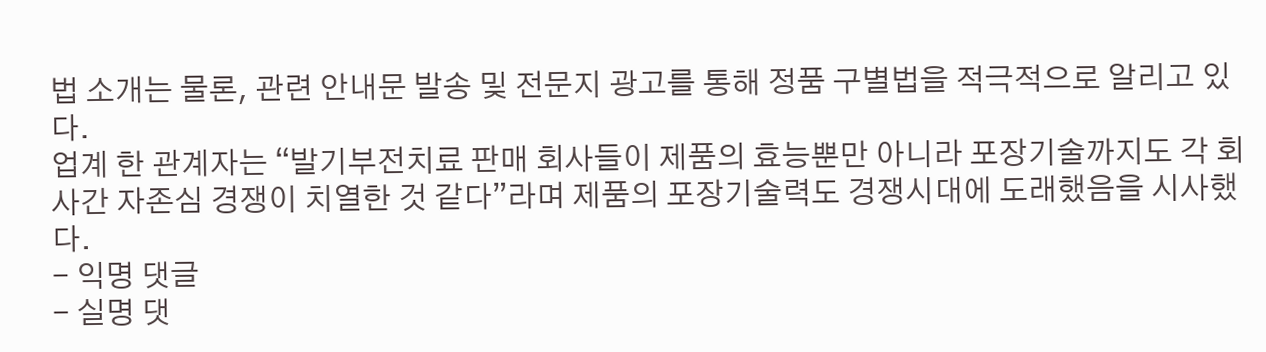법 소개는 물론, 관련 안내문 발송 및 전문지 광고를 통해 정품 구별법을 적극적으로 알리고 있다.
업계 한 관계자는 “발기부전치료 판매 회사들이 제품의 효능뿐만 아니라 포장기술까지도 각 회사간 자존심 경쟁이 치열한 것 같다”라며 제품의 포장기술력도 경쟁시대에 도래했음을 시사했다.
- 익명 댓글
- 실명 댓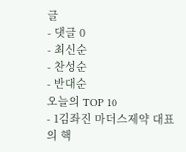글
- 댓글 0
- 최신순
- 찬성순
- 반대순
오늘의 TOP 10
- 1김좌진 마더스제약 대표의 핵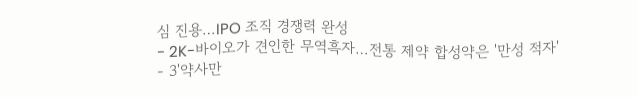심 진용…IPO 조직 경쟁력 완성
- 2K-바이오가 견인한 무역흑자…전통 제약 합성약은 '만성 적자'
- 3'약사만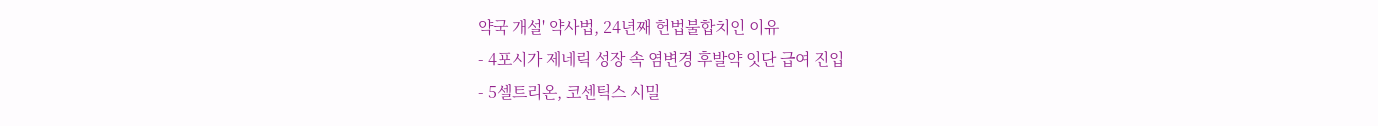약국 개설' 약사법, 24년째 헌법불합치인 이유
- 4포시가 제네릭 성장 속 염변경 후발약 잇단 급여 진입
- 5셀트리온, 코센틱스 시밀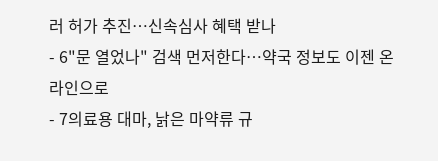러 허가 추진…신속심사 혜택 받나
- 6"문 열었나" 검색 먼저한다…약국 정보도 이젠 온라인으로
- 7의료용 대마, 낡은 마약류 규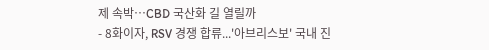제 속박…CBD 국산화 길 열릴까
- 8화이자, RSV 경쟁 합류...'아브리스보' 국내 진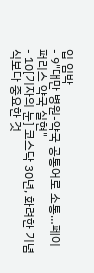입 임박
- 9"대만 병원-약국 공통어로 소통…페이퍼리스 약국 실현"
- 10[기자의 눈] 코스닥 30년, 화려한 기념식보다 중요한 것